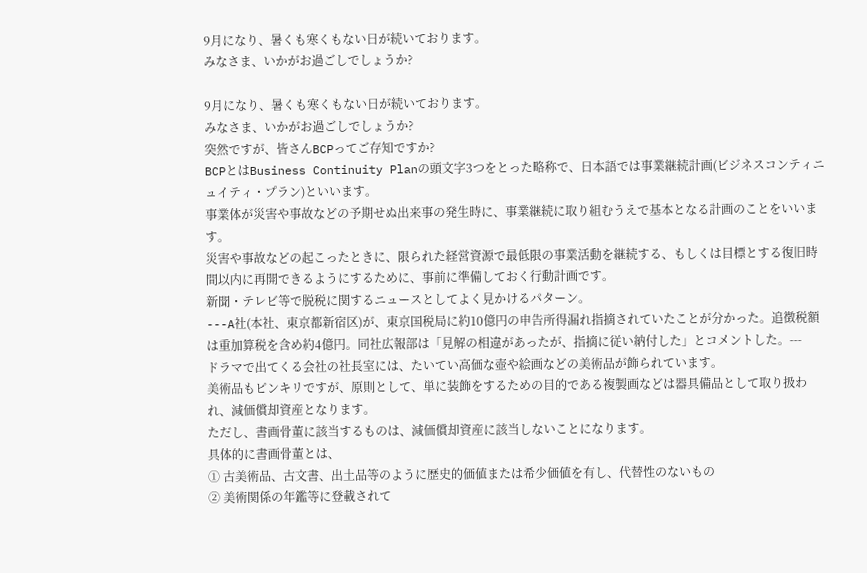9月になり、暑くも寒くもない日が続いております。
みなさま、いかがお過ごしでしょうか?

9月になり、暑くも寒くもない日が続いております。
みなさま、いかがお過ごしでしょうか?
突然ですが、皆さんBCPってご存知ですか?
BCPとはBusiness Continuity Planの頭文字3つをとった略称で、日本語では事業継続計画(ビジネスコンティニュイティ・プラン)といいます。
事業体が災害や事故などの予期せぬ出来事の発生時に、事業継続に取り組むうえで基本となる計画のことをいいます。
災害や事故などの起こったときに、限られた経営資源で最低限の事業活動を継続する、もしくは目標とする復旧時間以内に再開できるようにするために、事前に準備しておく行動計画です。
新聞・テレビ等で脱税に関するニュースとしてよく見かけるパターン。
---A社(本社、東京都新宿区)が、東京国税局に約10億円の申告所得漏れ指摘されていたことが分かった。追徴税額は重加算税を含め約4億円。同社広報部は「見解の相違があったが、指摘に従い納付した」とコメントした。---
ドラマで出てくる会社の社長室には、たいてい高価な壺や絵画などの美術品が飾られています。
美術品もピンキリですが、原則として、単に装飾をするための目的である複製画などは器具備品として取り扱われ、減価償却資産となります。
ただし、書画骨董に該当するものは、減価償却資産に該当しないことになります。
具体的に書画骨董とは、
① 古美術品、古文書、出土品等のように歴史的価値または希少価値を有し、代替性のないもの
② 美術関係の年鑑等に登載されて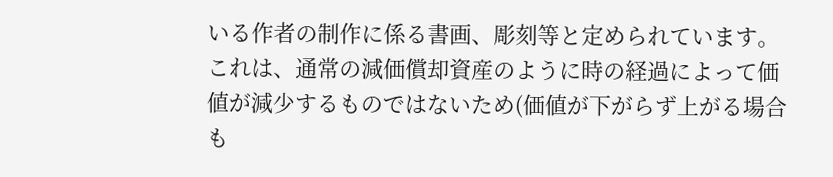いる作者の制作に係る書画、彫刻等と定められています。
これは、通常の減価償却資産のように時の経過によって価値が減少するものではないため(価値が下がらず上がる場合も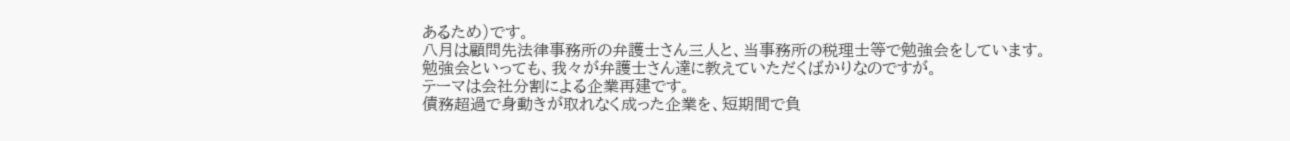あるため)です。
八月は顧問先法律事務所の弁護士さん三人と、当事務所の税理士等で勉強会をしています。
勉強会といっても、我々が弁護士さん達に教えていただくばかりなのですが。
テーマは会社分割による企業再建です。
債務超過で身動きが取れなく成った企業を、短期間で負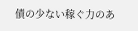債の少ない稼ぐ力のあ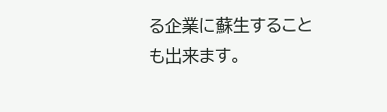る企業に蘇生することも出来ます。